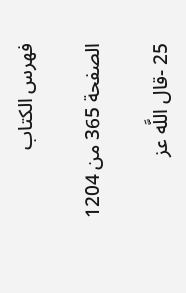فهرس الكتاب

الصفحة 365 من 1204

25 -قال اللَّه عز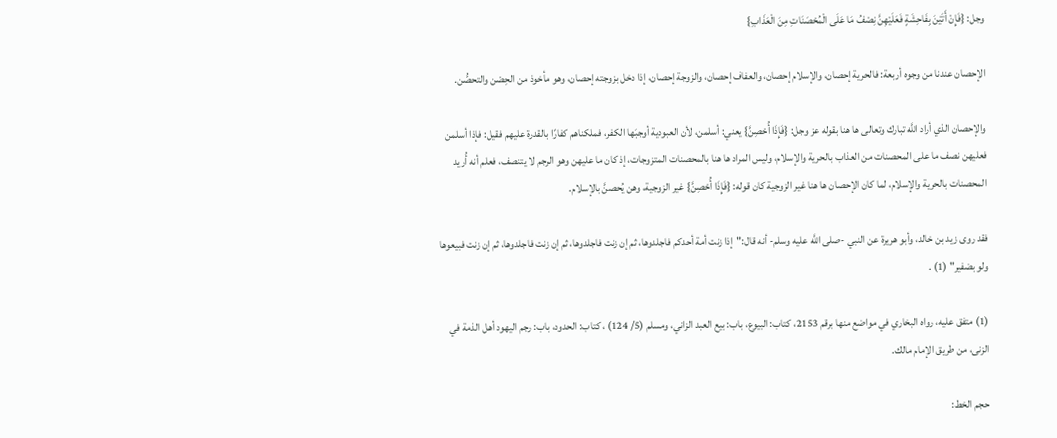وجل: {فَإِنْ أَتَيْنَ بِفَاحِشَةٍ فَعَلَيْهِنَّ نِصْفُ مَا عَلَى الْمُحْصَنَاتِ مِنَ الْعَذَابِ}

الإحصان عندنا من وجوه أربعة: فالحرية إحصان، والإسلام إحصان، والعفاف إحصان، والزوجة إحصان، إذا دخل بزوجته إحصان، وهو مأخوذ من الحِصْن والتحصُّن.

والإحصان الذي أراد اللَّه تبارك وتعالى ها هنا بقوله عز وجل: {فَإِذَا أُحْصِنَّ} يعني: أسلمن، لأن العبودية أوجبَها الكفر، فملكناهم كفارًا بالقدرة عليهم فقيل: فإذا أسلمن فعليهن نصف ما على المحصنات من العذاب بالحرية والإسلام، وليس المراد ها هنا بالمحصنات المتزوجات، إذ كان ما عليهن وهو الرجم لا يتنصف، فعلم أنه أُريد المحصنات بالحرية والإسلام، لما كان الإحصان ها هنا غير الزوجية كان قوله: {فَإِذَا أُحْصِنَّ} غير الزوجية، وهن يُحصنَّ بالإسلام.

فقد روى زيد بن خالد، وأبو هريرة عن النبي -صلى اللَّه عليه وسلم- أنه قال:"إذا زنت أمة أحدكم فاجلدوها، ثم إن زنت فاجلدوها، ثم إن زنت فاجلدوها، ثم إن زنت فبيعوها ولو بضفير" (1) .

(1) متفق عليه، رواه البخاري في مواضع منها برقم 2153، كتاب: البيوع، باب: بيع العبد الزاني، ومسلم (5/ 124) ، كتاب: الحدود، باب: رجم اليهود أهل الذمة في الزنى، من طريق الإمام مالك.

حجم الخط: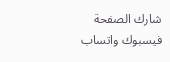شارك الصفحة
فيسبوك واتساب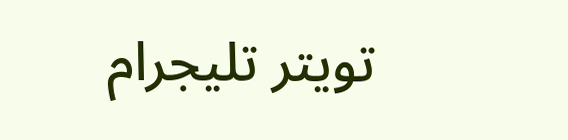تويتر تليجرام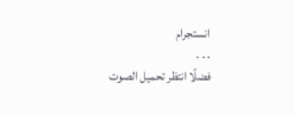انستجرام
. . .
فضلًا انتظر تحميل الصوت